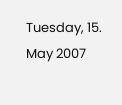Tuesday, 15. May 2007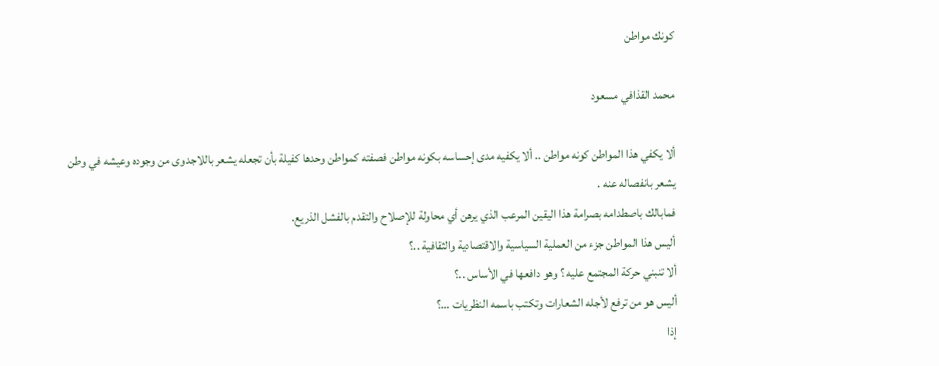كونك مواطن

محمد القذافي مسعود

ألا يكفي هذا المواطن كونه مواطن .. ألا يكفيه مدى إحساسه بكونه مواطن فصفته كمواطن وحدها كفيلة بأن تجعله يشعر باللاجدوى من وجوده وعيشه في وطن يشعر بانفصاله عنه .
فمابالك باصطدامه بصرامة هذا اليقين المرعب الذي يرهن أي محاولة للإصلاح والتقدم بالفشل الذريع.
أليس هذا المواطن جزء من العملية السياسية والاقتصادية والثقافية ..؟
ألا تنبني حركة المجتمع عليه ؟ وهو دافعها في الأساس ..؟
أليس هو من ترفع لأجله الشعارات وتكتب باسمه النظريات …؟
إذا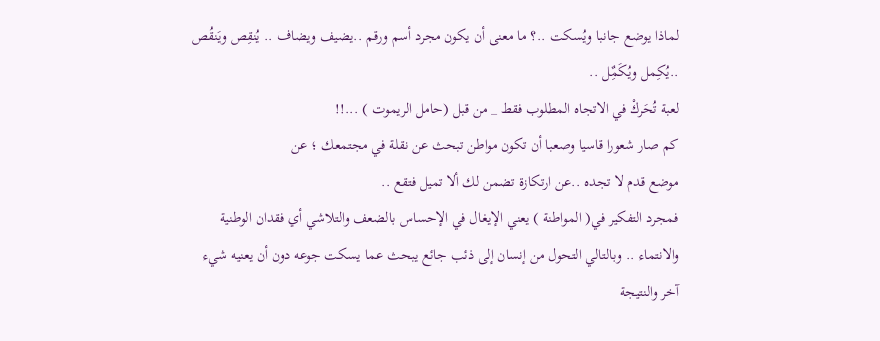لماذا يوضع جانبا ويُسكت ..؟ ما معنى أن يكون مجرد أسم ورقم ..يضيف ويضاف .. يُنقِص ويَنقُص ..يُكِمل ويُكَمٌِل ..
لعبة تُحَركْ في الاتجاه المطلوب فقط _ من قبل (حامل الريموت ) ...!!
كم صار شعورا قاسيا وصعبا أن تكون مواطن تبحث عن نقلة في مجتمعك ؛ عن
موضع قدم لا تجده ..عن ارتكازة تضمن لك ألا تميل فتقع ..
فمجرد التفكير في( المواطنة ) يعني الإيغال في الإحساس بالضعف والتلاشي أي فقدان الوطنية والانتماء .. وبالتالي التحول من إنسان إلى ذئب جائع يبحث عما يسكت جوعه دون أن يعنيه شيء آخر والنتيجة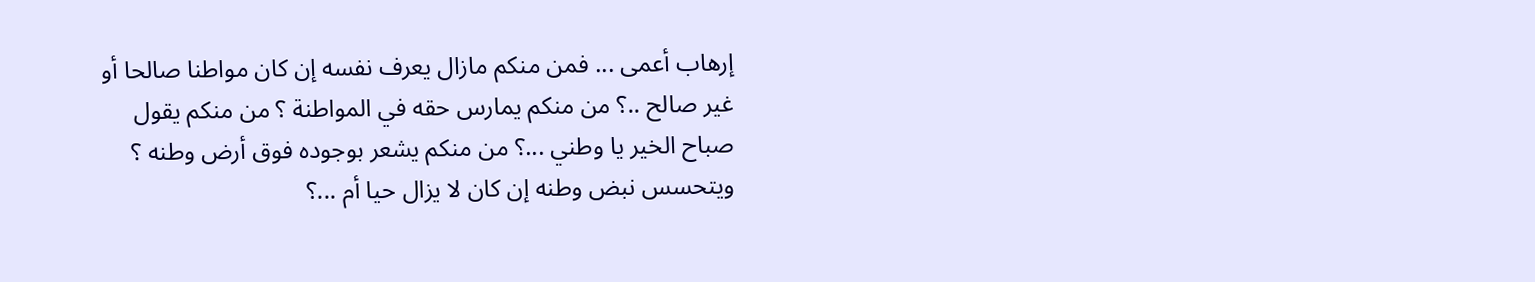إرهاب أعمى ... فمن منكم مازال يعرف نفسه إن كان مواطنا صالحا أو غير صالح ..؟ من منكم يمارس حقه في المواطنة ؟ من منكم يقول صباح الخير يا وطني ...؟ من منكم يشعر بوجوده فوق أرض وطنه ؟ ويتحسس نبض وطنه إن كان لا يزال حيا أم ...؟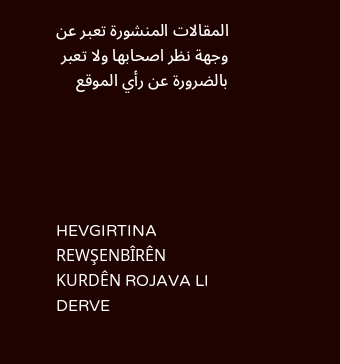المقالات المنشورة تعبر عن وجهة نظر اصحابها ولا تعبر بالضرورة عن رأي الموقع





HEVGIRTINA REWŞENBÎRÊN KURDÊN ROJAVA LI DERVE